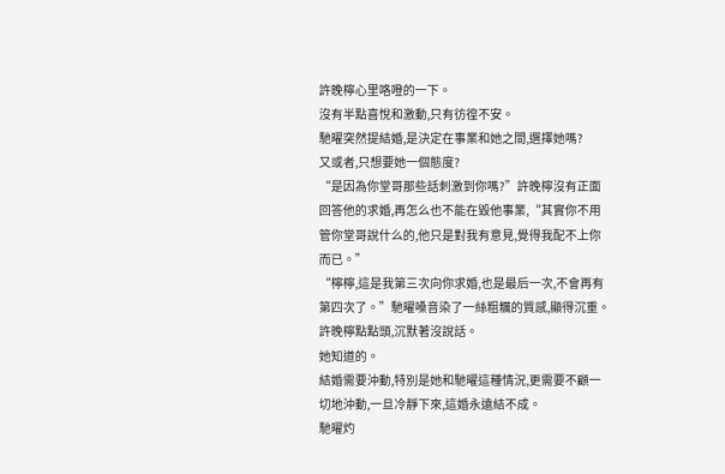許晚檸心里咯噔的一下。
沒有半點喜悅和激動,只有彷徨不安。
馳曜突然提結婚,是決定在事業和她之間,選擇她嗎?
又或者,只想要她一個態度?
“是因為你堂哥那些話刺激到你嗎?”許晚檸沒有正面回答他的求婚,再怎么也不能在毀他事業,“其實你不用管你堂哥說什么的,他只是對我有意見,覺得我配不上你而已。”
“檸檸,這是我第三次向你求婚,也是最后一次,不會再有第四次了。”馳曜嗓音染了一絲粗糲的質感,顯得沉重。
許晚檸點點頭,沉默著沒說話。
她知道的。
結婚需要沖動,特別是她和馳曜這種情況,更需要不顧一切地沖動,一旦冷靜下來,這婚永遠結不成。
馳曜灼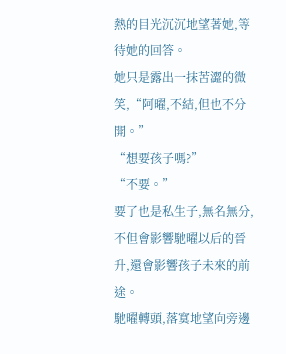熱的目光沉沉地望著她,等待她的回答。
她只是露出一抹苦澀的微笑,“阿曜,不結,但也不分開。”
“想要孩子嗎?”
“不要。”
要了也是私生子,無名無分,不但會影響馳曜以后的晉升,還會影響孩子未來的前途。
馳曜轉頭,落寞地望向旁邊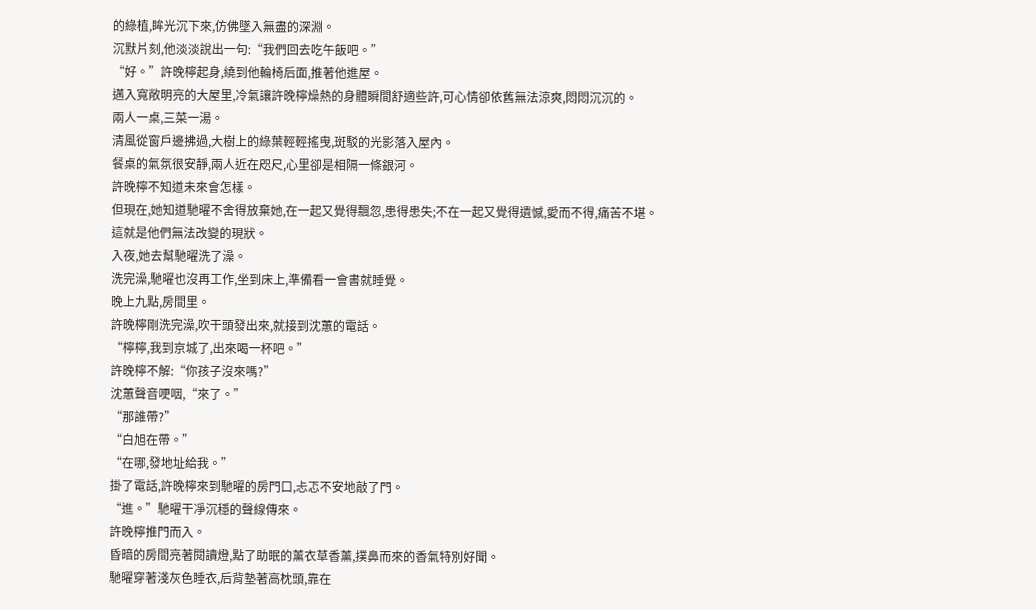的綠植,眸光沉下來,仿佛墜入無盡的深淵。
沉默片刻,他淡淡說出一句:“我們回去吃午飯吧。”
“好。”許晚檸起身,繞到他輪椅后面,推著他進屋。
邁入寬敞明亮的大屋里,冷氣讓許晚檸燥熱的身體瞬間舒適些許,可心情卻依舊無法涼爽,悶悶沉沉的。
兩人一桌,三菜一湯。
清風從窗戶邊拂過,大樹上的綠葉輕輕搖曳,斑駁的光影落入屋內。
餐桌的氣氛很安靜,兩人近在咫尺,心里卻是相隔一條銀河。
許晚檸不知道未來會怎樣。
但現在,她知道馳曜不舍得放棄她,在一起又覺得飄忽,患得患失;不在一起又覺得遺憾,愛而不得,痛苦不堪。
這就是他們無法改變的現狀。
入夜,她去幫馳曜洗了澡。
洗完澡,馳曜也沒再工作,坐到床上,準備看一會書就睡覺。
晚上九點,房間里。
許晚檸剛洗完澡,吹干頭發出來,就接到沈蕙的電話。
“檸檸,我到京城了,出來喝一杯吧。”
許晚檸不解:“你孩子沒來嗎?”
沈蕙聲音哽咽,“來了。”
“那誰帶?”
“白旭在帶。”
“在哪,發地址給我。”
掛了電話,許晚檸來到馳曜的房門口,忐忑不安地敲了門。
“進。”馳曜干凈沉穩的聲線傳來。
許晚檸推門而入。
昏暗的房間亮著閱讀燈,點了助眠的薰衣草香薰,撲鼻而來的香氣特別好聞。
馳曜穿著淺灰色睡衣,后背墊著高枕頭,靠在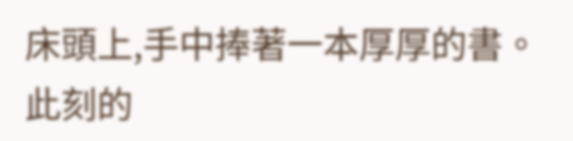床頭上,手中捧著一本厚厚的書。
此刻的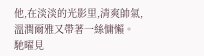他,在淡淡的光影里,清爽帥氣,溫潤爾雅又帶著一絲慵懶。
馳曜見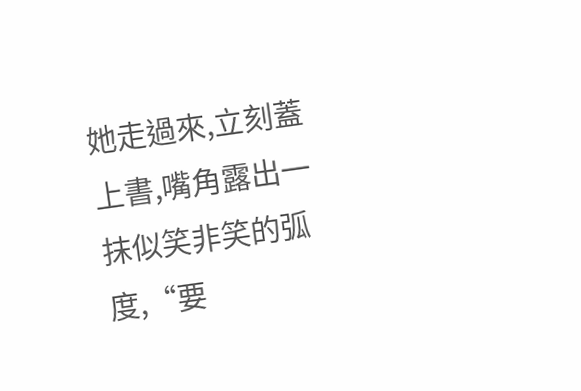她走過來,立刻蓋上書,嘴角露出一抹似笑非笑的弧度,“要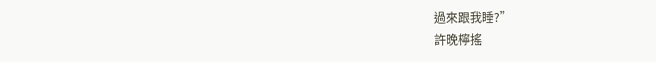過來跟我睡?”
許晚檸搖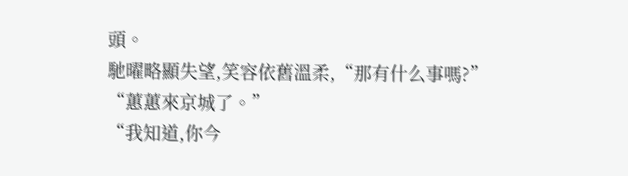頭。
馳曜略顯失望,笑容依舊溫柔,“那有什么事嗎?”
“蕙蕙來京城了。”
“我知道,你今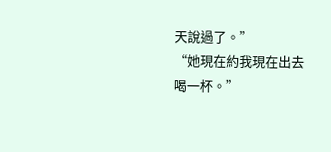天說過了。”
“她現在約我現在出去喝一杯。”